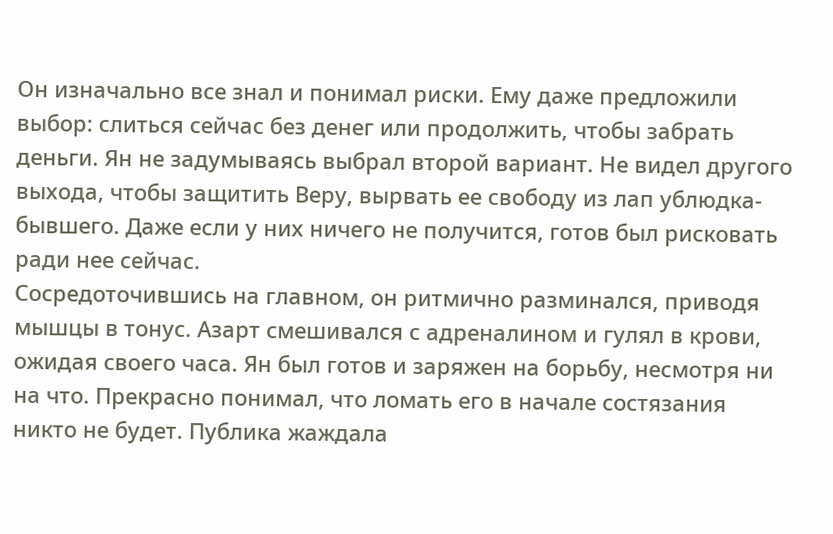Он изначально все знал и понимал риски. Ему даже предложили выбор: слиться сейчас без денег или продолжить, чтобы забрать деньги. Ян не задумываясь выбрал второй вариант. Не видел другого выхода, чтобы защитить Веру, вырвать ее свободу из лап ублюдка-бывшего. Даже если у них ничего не получится, готов был рисковать ради нее сейчас.
Сосредоточившись на главном, он ритмично разминался, приводя мышцы в тонус. Азарт смешивался с адреналином и гулял в крови, ожидая своего часа. Ян был готов и заряжен на борьбу, несмотря ни на что. Прекрасно понимал, что ломать его в начале состязания никто не будет. Публика жаждала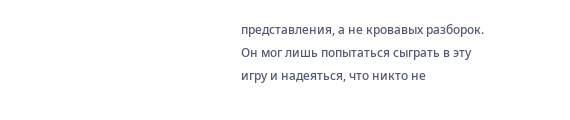представления, а не кровавых разборок. Он мог лишь попытаться сыграть в эту игру и надеяться, что никто не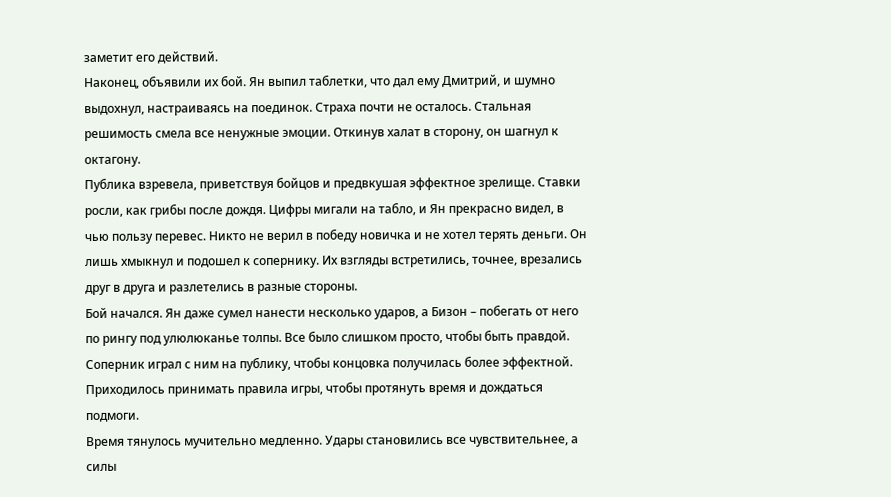заметит его действий.
Наконец, объявили их бой. Ян выпил таблетки, что дал ему Дмитрий, и шумно выдохнул, настраиваясь на поединок. Страха почти не осталось. Стальная решимость смела все ненужные эмоции. Откинув халат в сторону, он шагнул к октагону.
Публика взревела, приветствуя бойцов и предвкушая эффектное зрелище. Ставки росли, как грибы после дождя. Цифры мигали на табло, и Ян прекрасно видел, в чью пользу перевес. Никто не верил в победу новичка и не хотел терять деньги. Он лишь хмыкнул и подошел к сопернику. Их взгляды встретились, точнее, врезались друг в друга и разлетелись в разные стороны.
Бой начался. Ян даже сумел нанести несколько ударов, а Бизон – побегать от него по рингу под улюлюканье толпы. Все было слишком просто, чтобы быть правдой. Соперник играл с ним на публику, чтобы концовка получилась более эффектной. Приходилось принимать правила игры, чтобы протянуть время и дождаться подмоги.
Время тянулось мучительно медленно. Удары становились все чувствительнее, а силы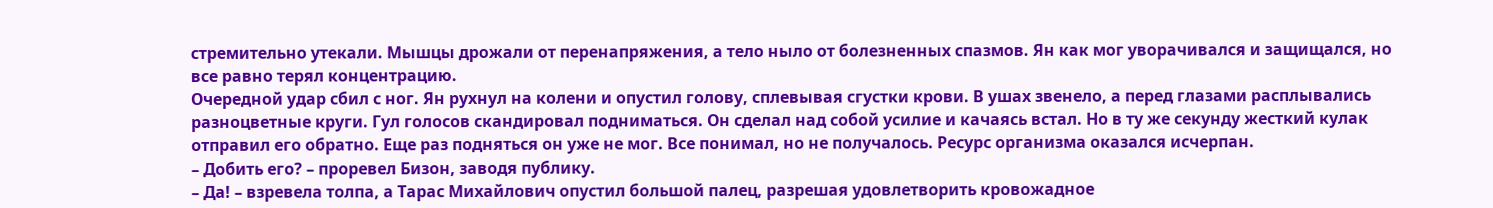стремительно утекали. Мышцы дрожали от перенапряжения, а тело ныло от болезненных спазмов. Ян как мог уворачивался и защищался, но все равно терял концентрацию.
Очередной удар сбил с ног. Ян рухнул на колени и опустил голову, сплевывая сгустки крови. В ушах звенело, а перед глазами расплывались разноцветные круги. Гул голосов скандировал подниматься. Он сделал над собой усилие и качаясь встал. Но в ту же секунду жесткий кулак отправил его обратно. Еще раз подняться он уже не мог. Все понимал, но не получалось. Ресурс организма оказался исчерпан.
– Добить его? – проревел Бизон, заводя публику.
– Да! – взревела толпа, а Тарас Михайлович опустил большой палец, разрешая удовлетворить кровожадное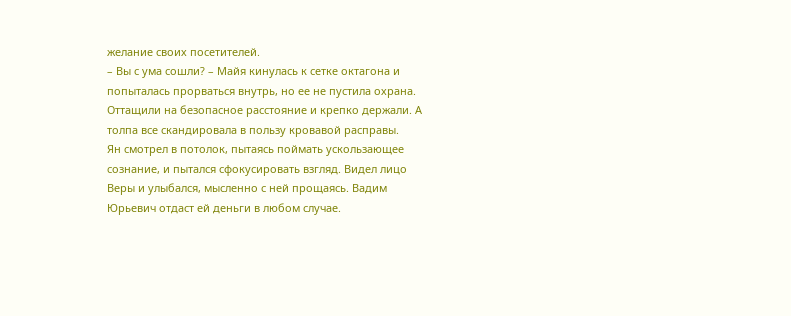желание своих посетителей.
– Вы с ума сошли? – Майя кинулась к сетке октагона и попыталась прорваться внутрь, но ее не пустила охрана. Оттащили на безопасное расстояние и крепко держали. А толпа все скандировала в пользу кровавой расправы.
Ян смотрел в потолок, пытаясь поймать ускользающее сознание, и пытался сфокусировать взгляд. Видел лицо Веры и улыбался, мысленно с ней прощаясь. Вадим Юрьевич отдаст ей деньги в любом случае.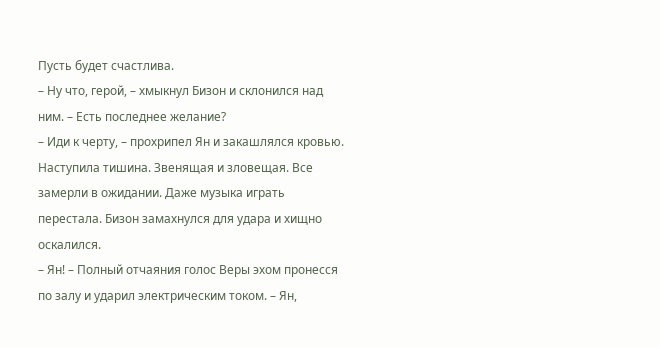Пусть будет счастлива.
– Ну что, герой, – хмыкнул Бизон и склонился над ним. – Есть последнее желание?
– Иди к черту, – прохрипел Ян и закашлялся кровью.
Наступила тишина. Звенящая и зловещая. Все замерли в ожидании. Даже музыка играть перестала. Бизон замахнулся для удара и хищно оскалился.
– Ян! – Полный отчаяния голос Веры эхом пронесся по залу и ударил электрическим током. – Ян,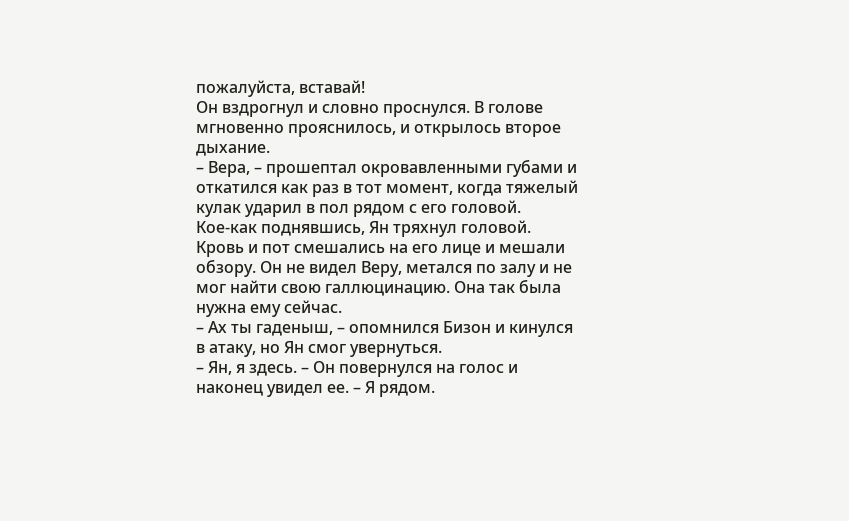пожалуйста, вставай!
Он вздрогнул и словно проснулся. В голове мгновенно прояснилось, и открылось второе дыхание.
– Вера, – прошептал окровавленными губами и откатился как раз в тот момент, когда тяжелый кулак ударил в пол рядом с его головой.
Кое-как поднявшись, Ян тряхнул головой. Кровь и пот смешались на его лице и мешали обзору. Он не видел Веру, метался по залу и не мог найти свою галлюцинацию. Она так была нужна ему сейчас.
– Ах ты гаденыш, – опомнился Бизон и кинулся в атаку, но Ян смог увернуться.
– Ян, я здесь. – Он повернулся на голос и наконец увидел ее. – Я рядом.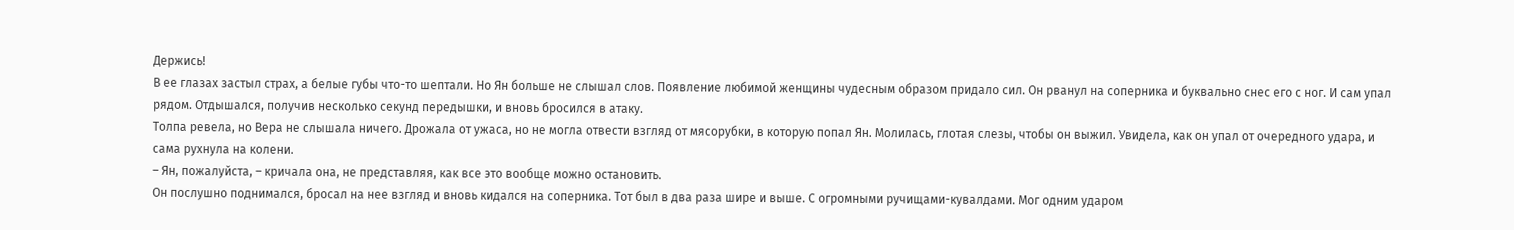Держись!
В ее глазах застыл страх, а белые губы что-то шептали. Но Ян больше не слышал слов. Появление любимой женщины чудесным образом придало сил. Он рванул на соперника и буквально снес его с ног. И сам упал рядом. Отдышался, получив несколько секунд передышки, и вновь бросился в атаку.
Толпа ревела, но Вера не слышала ничего. Дрожала от ужаса, но не могла отвести взгляд от мясорубки, в которую попал Ян. Молилась, глотая слезы, чтобы он выжил. Увидела, как он упал от очередного удара, и сама рухнула на колени.
– Ян, пожалуйста, – кричала она, не представляя, как все это вообще можно остановить.
Он послушно поднимался, бросал на нее взгляд и вновь кидался на соперника. Тот был в два раза шире и выше. С огромными ручищами-кувалдами. Мог одним ударом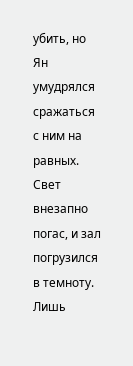убить, но Ян умудрялся сражаться с ним на равных.
Свет внезапно погас, и зал погрузился в темноту. Лишь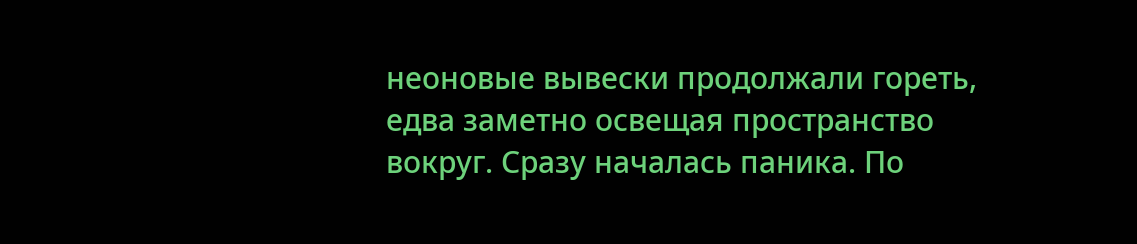неоновые вывески продолжали гореть, едва заметно освещая пространство вокруг. Сразу началась паника. По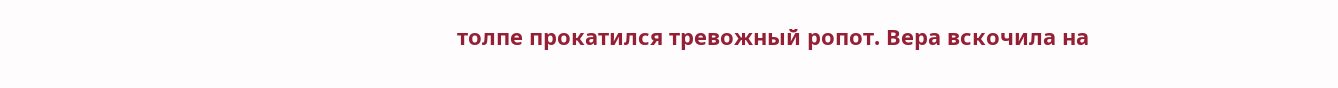толпе прокатился тревожный ропот. Вера вскочила на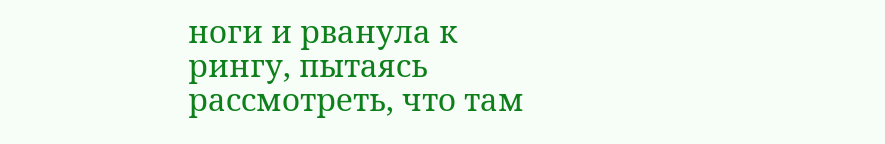ноги и рванула к рингу, пытаясь рассмотреть, что там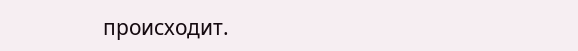происходит.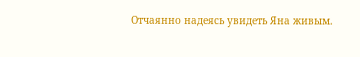Отчаянно надеясь увидеть Яна живым.